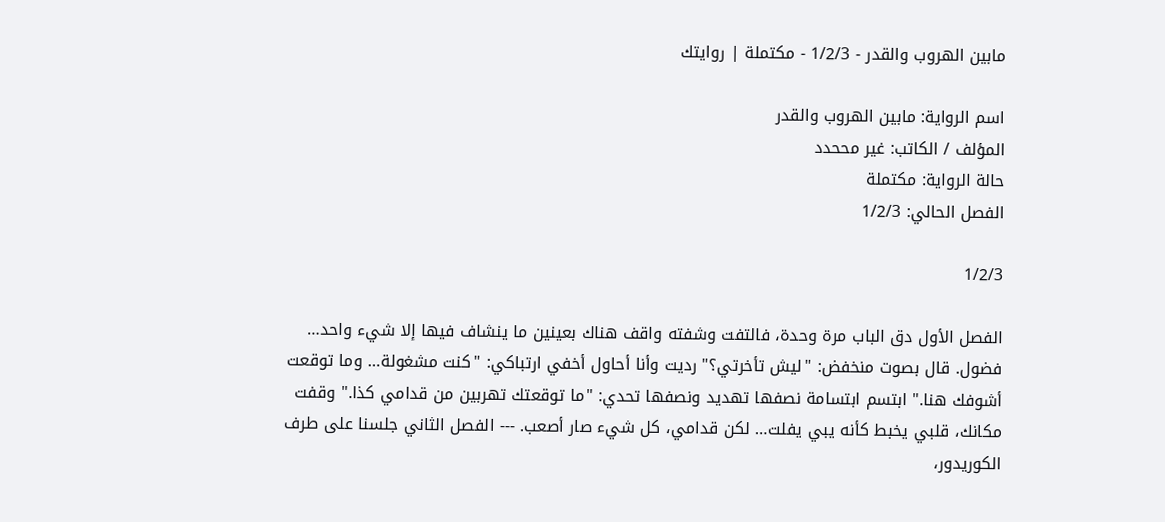مابين الهروب والقدر - 1/2/3 - مكتملة | روايتك

اسم الرواية: مابين الهروب والقدر
المؤلف / الكاتب: غير مححدد
حالة الرواية: مكتملة
الفصل الحالي: 1/2/3

1/2/3

الفصل الأول دق الباب مرة وحدة، فالتفت وشفته واقف هناك بعينين ما ينشاف فيها إلا شيء واحد… فضول. قال بصوت منخفض: "ليش تأخرتي؟" رديت وأنا أحاول أخفي ارتباكي: "كنت مشغولة… وما توقعت أشوفك هنا." ابتسم ابتسامة نصفها تهديد ونصفها تحدي: "ما توقعتك تهربين من قدامي كذا." وقفت مكانك، قلبي يخبط كأنه يبي يفلت… لكن قدامي، كل شيء صار أصعب. --- الفصل الثاني جلسنا على طرف الكوريدور،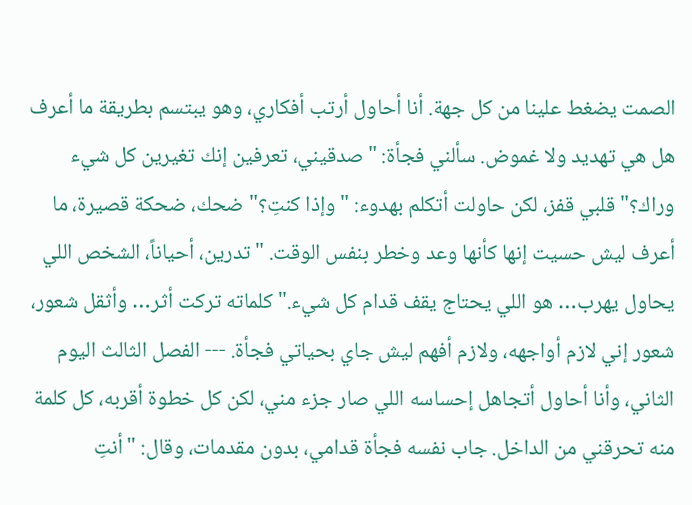الصمت يضغط علينا من كل جهة. أنا أحاول أرتب أفكاري، وهو يبتسم بطريقة ما أعرف هل هي تهديد ولا غموض. سألني فجأة: "صدقيني، تعرفين إنك تغيرين كل شيء وراك؟" قلبي قفز، لكن حاولت أتكلم بهدوء: "وإذا كنتِ؟" ضحك، ضحكة قصيرة، ما أعرف ليش حسيت إنها كأنها وعد وخطر بنفس الوقت. "تدرين، أحياناً، الشخص اللي يحاول يهرب… هو اللي يحتاج يقف قدام كل شيء." كلماته تركت أثر… وأثقل شعور، شعور إني لازم أواجهه، ولازم أفهم ليش جاي بحياتي فجأة. --- الفصل الثالث اليوم الثاني، وأنا أحاول أتجاهل إحساسه اللي صار جزء مني، لكن كل خطوة أقربه، كل كلمة منه تحرقني من الداخل. جاب نفسه فجأة قدامي، بدون مقدمات، وقال: "أنتِ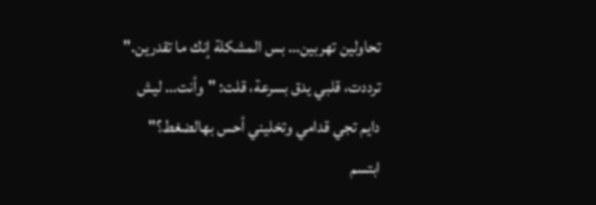تحاولين تهربين… بس المشكلة إنك ما تقدرين." ترددت، قلبي يدق بسرعة، قلت: "وأنت… ليش دايم تجي قدامي وتخليني أحس بهالضغط؟" ابتسم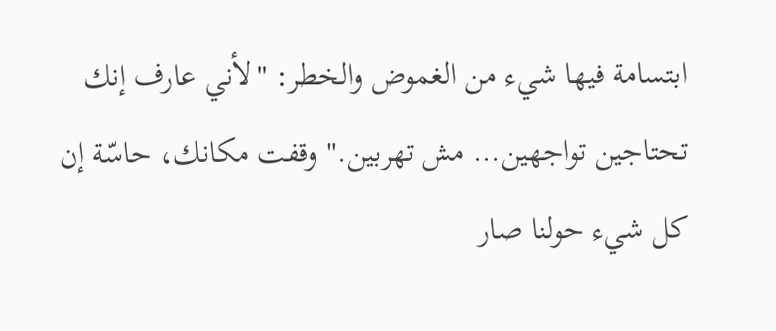ابتسامة فيها شيء من الغموض والخطر: "لأني عارف إنك تحتاجين تواجهين… مش تهربين." وقفت مكانك، حاسّة إن كل شيء حولنا صار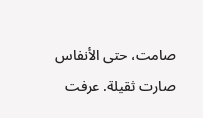صامت، حتى الأنفاس صارت ثقيلة. عرفت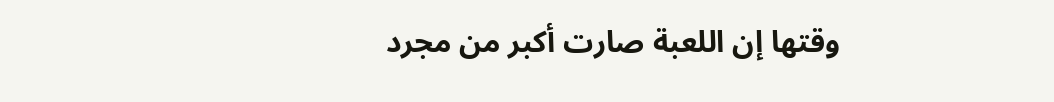وقتها إن اللعبة صارت أكبر من مجرد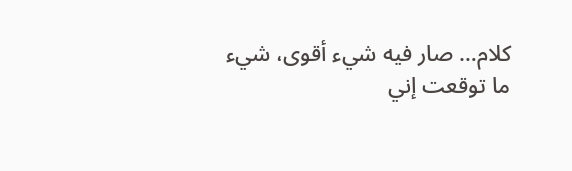كلام… صار فيه شيء أقوى، شيء ما توقعت إني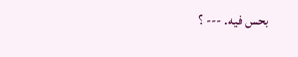بحس فيه. --- ؟